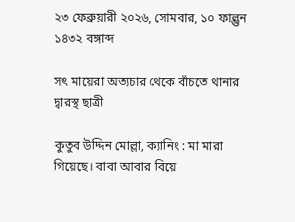২৩ ফেব্রুয়ারী ২০২৬, সোমবার, ১০ ফাল্গুন ১৪৩২ বঙ্গাব্দ

সৎ মায়েরা অত্যচার থেকে বাঁচতে থানার দ্বারস্থ ছাত্রী

কুতুব উদ্দিন মোল্লা, ক্যানিং : মা মারা গিয়েছে। বাবা আবার বিয়ে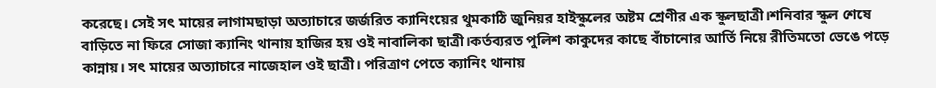করেছে। সেই সৎ মায়ের লাগামছাড়া অত্যাচারে জর্জরিত ক্যানিংয়ের থুমকাঠি জুনিয়র হাইস্কুলের অষ্টম শ্রেণীর এক স্কুলছাত্রী।শনিবার স্কুল শেষে বাড়িতে না ফিরে সোজা ক্যানিং থানায় হাজির হয় ওই নাবালিকা ছাত্রী।কর্তব্যরত পুলিশ কাকুদের কাছে বাঁচানোর আর্তি নিয়ে রীতিমতো ভেঙে পড়ে কান্নায়। সৎ মায়ের অত্যাচারে নাজেহাল ওই ছাত্রী। পরিত্রাণ পেতে ক্যানিং থানায়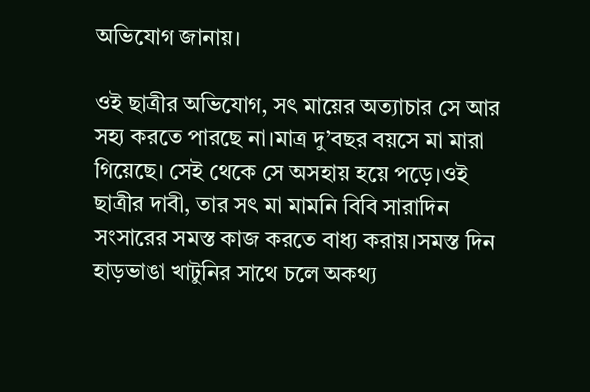অভিযোগ জানায়।

ওই ছাত্রীর অভিযোগ, সৎ মায়ের অত্যাচার সে আর সহ্য করতে পারছে না।মাত্র দু’বছর বয়সে মা মারা গিয়েছে। সেই থেকে সে অসহায় হয়ে পড়ে।ওই ছাত্রীর দাবী, তার সৎ মা মামনি বিবি সারাদিন সংসারের সমস্ত কাজ করতে বাধ্য করায়।সমস্ত দিন হাড়ভাঙা খাটুনির সাথে চলে অকথ্য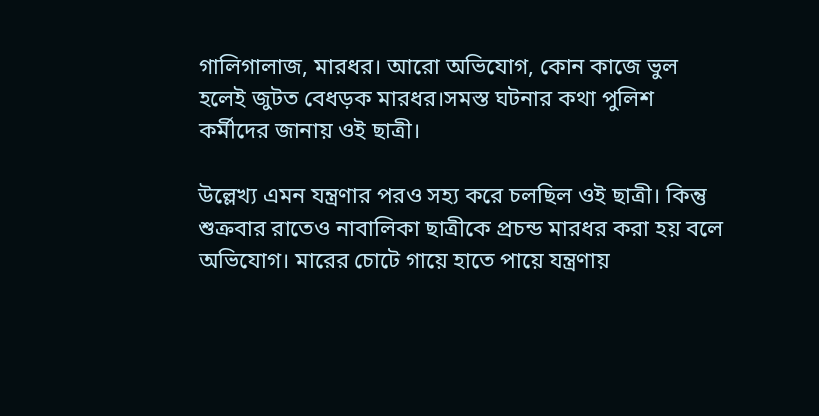গালিগালাজ, মারধর। আরো অভিযোগ, কোন কাজে ভুল হলেই জুটত বেধড়ক মারধর।সমস্ত ঘটনার কথা পুলিশ কর্মীদের জানায় ওই ছাত্রী।

উল্লেখ্য এমন যন্ত্রণার পরও সহ্য করে চলছিল ওই ছাত্রী। কিন্তু শুক্রবার রাতেও নাবালিকা ছাত্রীকে প্রচন্ড মারধর করা হয় বলে অভিযোগ। মারের চোটে গায়ে হাতে পায়ে যন্ত্রণায়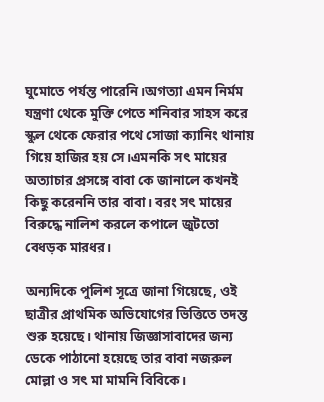ঘুমোতে পর্যন্ত পারেনি।অগত্যা এমন নির্মম যন্ত্রণা থেকে মুক্তি পেতে শনিবার সাহস করে স্কুল থেকে ফেরার পথে সোজা ক্যানিং থানায় গিয়ে হাজির হয় সে।এমনকি সৎ মায়ের অত্যাচার প্রসঙ্গে বাবা কে জানালে কখনই কিছু করেননি তার বাবা। বরং সৎ মায়ের বিরুদ্ধে নালিশ করলে কপালে জুটতো বেধড়ক মারধর।

অন্যদিকে পুলিশ সূত্রে জানা গিয়েছে, ওই ছাত্রীর প্রাথমিক অভিযোগের ভিত্তিতে তদন্ত শুরু হয়েছে। থানায় জিজ্ঞাসাবাদের জন্য ডেকে পাঠানো হয়েছে তার বাবা নজরুল মোল্লা ও সৎ মা মামনি বিবিকে।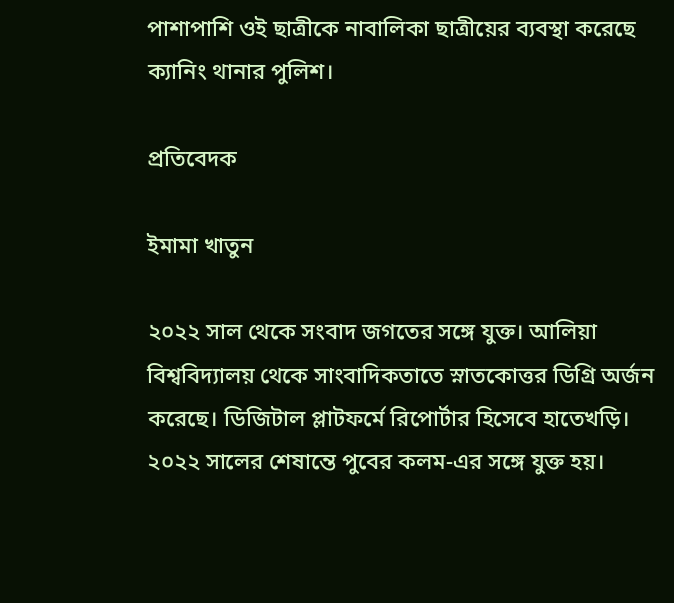পাশাপাশি ওই ছাত্রীকে নাবালিকা ছাত্রীয়ের ব্যবস্থা করেছে ক্যানিং থানার পুলিশ।

প্রতিবেদক

ইমামা খাতুন

২০২২ সাল থেকে সংবাদ জগতের সঙ্গে যুক্ত। আলিয়া বিশ্ববিদ্যালয় থেকে সাংবাদিকতাতে স্নাতকোত্তর ডিগ্রি অর্জন করেছে। ডিজিটাল প্লাটফর্মে রিপোর্টার হিসেবে হাতেখড়ি। ২০২২ সালের শেষান্তে পুবের কলম-এর সঙ্গে যুক্ত হয়।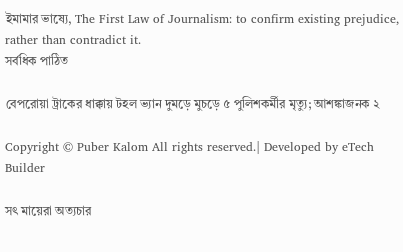ইমামার ভাষ্যে, The First Law of Journalism: to confirm existing prejudice, rather than contradict it.
সর্বধিক পাঠিত

বেপরোয়া ট্রাকের ধাক্কায় টহল ভ্যান দুমড়ে মুচড়ে ৫ পুলিশকর্মীর মৃত্যু; আশঙ্কাজনক ২

Copyright © Puber Kalom All rights reserved.| Developed by eTech Builder

সৎ মায়েরা অত্যচার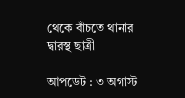থেকে বাঁচতে থানার দ্বারস্থ ছাত্রী

আপডেট : ৩ অগাস্ট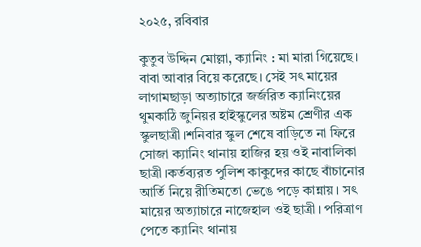২০২৫, রবিবার

কুতুব উদ্দিন মোল্লা, ক্যানিং : মা মারা গিয়েছে। বাবা আবার বিয়ে করেছে। সেই সৎ মায়ের লাগামছাড়া অত্যাচারে জর্জরিত ক্যানিংয়ের থুমকাঠি জুনিয়র হাইস্কুলের অষ্টম শ্রেণীর এক স্কুলছাত্রী।শনিবার স্কুল শেষে বাড়িতে না ফিরে সোজা ক্যানিং থানায় হাজির হয় ওই নাবালিকা ছাত্রী।কর্তব্যরত পুলিশ কাকুদের কাছে বাঁচানোর আর্তি নিয়ে রীতিমতো ভেঙে পড়ে কান্নায়। সৎ মায়ের অত্যাচারে নাজেহাল ওই ছাত্রী। পরিত্রাণ পেতে ক্যানিং থানায়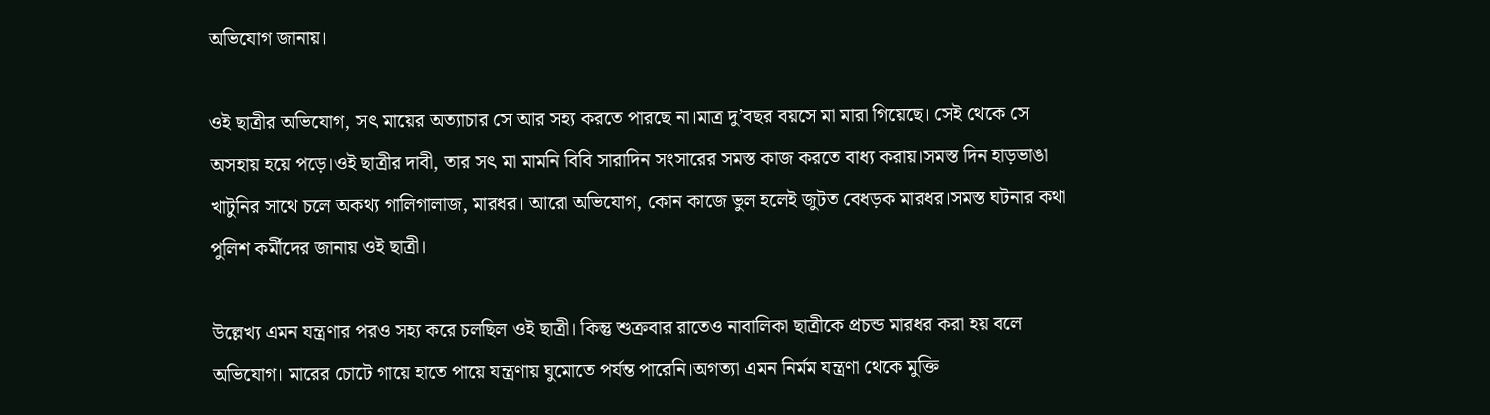অভিযোগ জানায়।

ওই ছাত্রীর অভিযোগ, সৎ মায়ের অত্যাচার সে আর সহ্য করতে পারছে না।মাত্র দু’বছর বয়সে মা মারা গিয়েছে। সেই থেকে সে অসহায় হয়ে পড়ে।ওই ছাত্রীর দাবী, তার সৎ মা মামনি বিবি সারাদিন সংসারের সমস্ত কাজ করতে বাধ্য করায়।সমস্ত দিন হাড়ভাঙা খাটুনির সাথে চলে অকথ্য গালিগালাজ, মারধর। আরো অভিযোগ, কোন কাজে ভুল হলেই জুটত বেধড়ক মারধর।সমস্ত ঘটনার কথা পুলিশ কর্মীদের জানায় ওই ছাত্রী।

উল্লেখ্য এমন যন্ত্রণার পরও সহ্য করে চলছিল ওই ছাত্রী। কিন্তু শুক্রবার রাতেও নাবালিকা ছাত্রীকে প্রচন্ড মারধর করা হয় বলে অভিযোগ। মারের চোটে গায়ে হাতে পায়ে যন্ত্রণায় ঘুমোতে পর্যন্ত পারেনি।অগত্যা এমন নির্মম যন্ত্রণা থেকে মুক্তি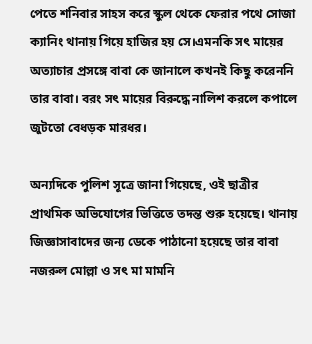পেতে শনিবার সাহস করে স্কুল থেকে ফেরার পথে সোজা ক্যানিং থানায় গিয়ে হাজির হয় সে।এমনকি সৎ মায়ের অত্যাচার প্রসঙ্গে বাবা কে জানালে কখনই কিছু করেননি তার বাবা। বরং সৎ মায়ের বিরুদ্ধে নালিশ করলে কপালে জুটতো বেধড়ক মারধর।

অন্যদিকে পুলিশ সূত্রে জানা গিয়েছে, ওই ছাত্রীর প্রাথমিক অভিযোগের ভিত্তিতে তদন্ত শুরু হয়েছে। থানায় জিজ্ঞাসাবাদের জন্য ডেকে পাঠানো হয়েছে তার বাবা নজরুল মোল্লা ও সৎ মা মামনি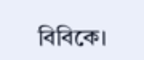বিবিকে।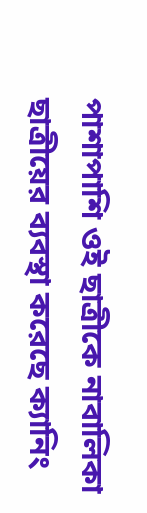পাশাপাশি ওই ছাত্রীকে নাবালিকা ছাত্রীয়ের ব্যবস্থা করেছে ক্যানিং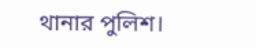থানার পুলিশ।